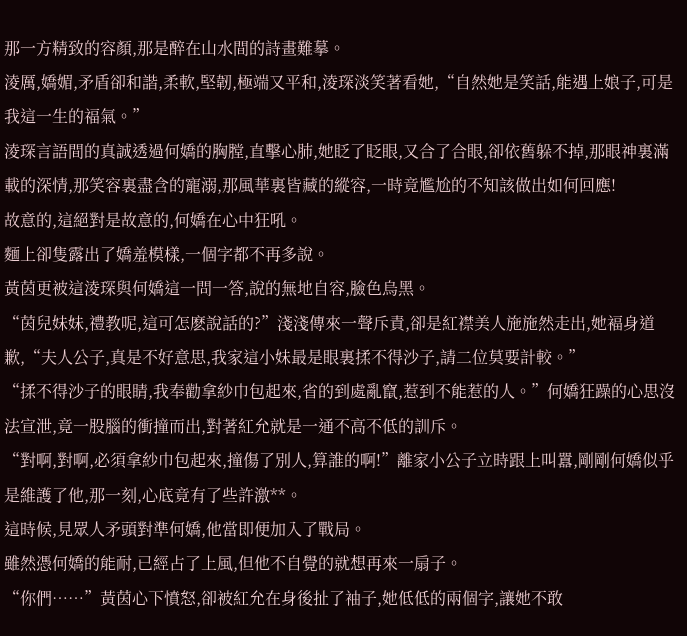那一方精致的容顏,那是醉在山水間的詩畫難摹。
淩厲,嬌媚,矛盾卻和諧,柔軟,堅韌,極端又平和,淩琛淡笑著看她,“自然她是笑話,能遇上娘子,可是我這一生的福氣。”
淩琛言語間的真誠透過何嬌的胸膛,直擊心肺,她眨了眨眼,又合了合眼,卻依舊躲不掉,那眼神裏滿載的深情,那笑容裏盡含的寵溺,那風華裏皆藏的縱容,一時竟尷尬的不知該做出如何回應!
故意的,這絕對是故意的,何嬌在心中狂吼。
麵上卻隻露出了嬌羞模樣,一個字都不再多說。
黃茵更被這淩琛與何嬌這一問一答,說的無地自容,臉色烏黑。
“茵兒妹妹,禮教呢,這可怎麽說話的?”淺淺傳來一聲斥責,卻是紅襟美人施施然走出,她褔身道歉,“夫人公子,真是不好意思,我家這小妹最是眼裏揉不得沙子,請二位莫要計較。”
“揉不得沙子的眼睛,我奉勸拿紗巾包起來,省的到處亂竄,惹到不能惹的人。”何嬌狂躁的心思沒法宣泄,竟一股腦的衝撞而出,對著紅允就是一通不高不低的訓斥。
“對啊,對啊,必須拿紗巾包起來,撞傷了別人,算誰的啊!”離家小公子立時跟上叫囂,剛剛何嬌似乎是維護了他,那一刻,心底竟有了些許激**。
這時候,見眾人矛頭對準何嬌,他當即便加入了戰局。
雖然憑何嬌的能耐,已經占了上風,但他不自覺的就想再來一扇子。
“你們……”黃茵心下憤怒,卻被紅允在身後扯了袖子,她低低的兩個字,讓她不敢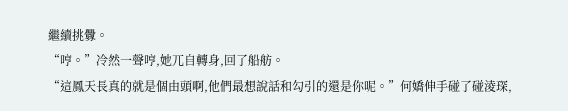繼續挑釁。
“哼。”冷然一聲哼,她兀自轉身,回了船舫。
“這鳳天長真的就是個由頭啊,他們最想說話和勾引的還是你呢。”何嬌伸手碰了碰淩琛,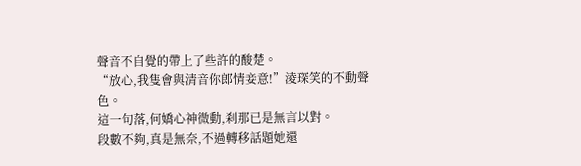聲音不自覺的帶上了些許的酸楚。
“放心,我隻會與清音你郎情妾意!”淩琛笑的不動聲色。
這一句落,何嬌心神微動,刹那已是無言以對。
段數不夠,真是無奈,不過轉移話題她還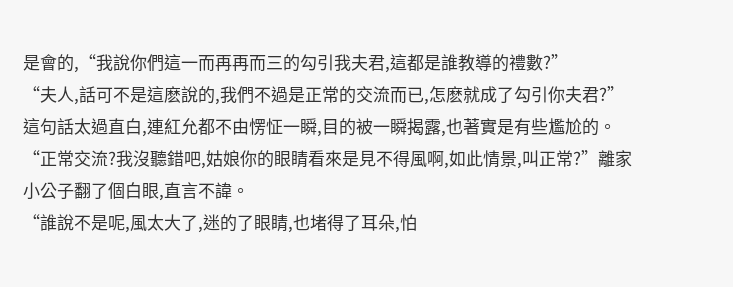是會的,“我說你們這一而再再而三的勾引我夫君,這都是誰教導的禮數?”
“夫人,話可不是這麽說的,我們不過是正常的交流而已,怎麽就成了勾引你夫君?”這句話太過直白,連紅允都不由愣怔一瞬,目的被一瞬揭露,也著實是有些尷尬的。
“正常交流?我沒聽錯吧,姑娘你的眼睛看來是見不得風啊,如此情景,叫正常?”離家小公子翻了個白眼,直言不諱。
“誰說不是呢,風太大了,迷的了眼睛,也堵得了耳朵,怕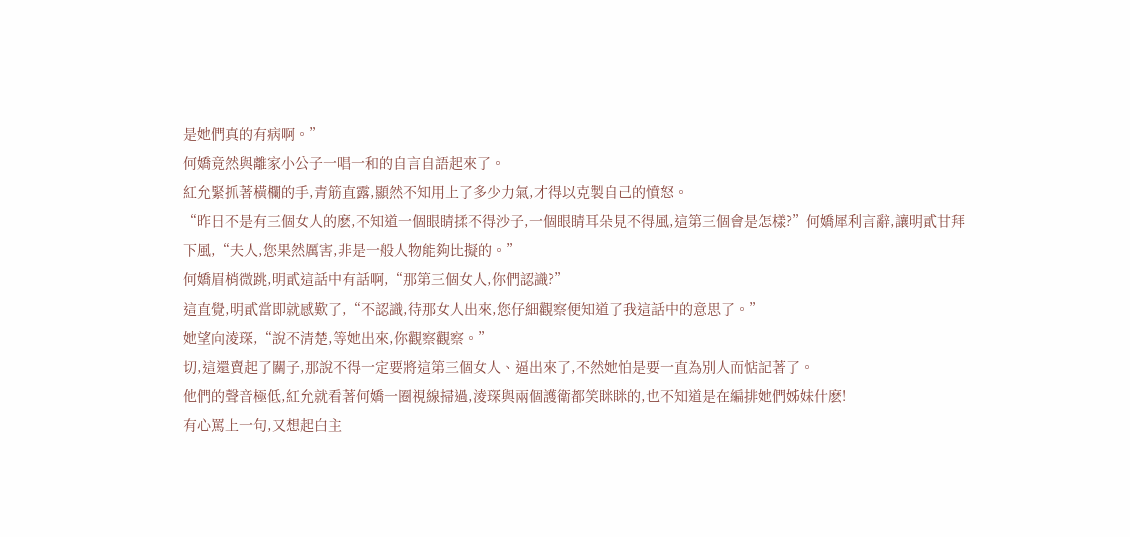是她們真的有病啊。”
何嬌竟然與離家小公子一唱一和的自言自語起來了。
紅允緊抓著橫欄的手,青筋直露,顯然不知用上了多少力氣,才得以克製自己的憤怒。
“昨日不是有三個女人的麽,不知道一個眼睛揉不得沙子,一個眼睛耳朵見不得風,這第三個會是怎樣?”何嬌犀利言辭,讓明貳甘拜下風,“夫人,您果然厲害,非是一般人物能夠比擬的。”
何嬌眉梢微跳,明貳這話中有話啊,“那第三個女人,你們認識?”
這直覺,明貳當即就感歎了,“不認識,待那女人出來,您仔細觀察便知道了我這話中的意思了。”
她望向淩琛,“說不清楚,等她出來,你觀察觀察。”
切,這還賣起了關子,那說不得一定要將這第三個女人、逼出來了,不然她怕是要一直為別人而惦記著了。
他們的聲音極低,紅允就看著何嬌一圈視線掃過,淩琛與兩個護衛都笑眯眯的,也不知道是在編排她們姊妹什麽!
有心罵上一句,又想起白主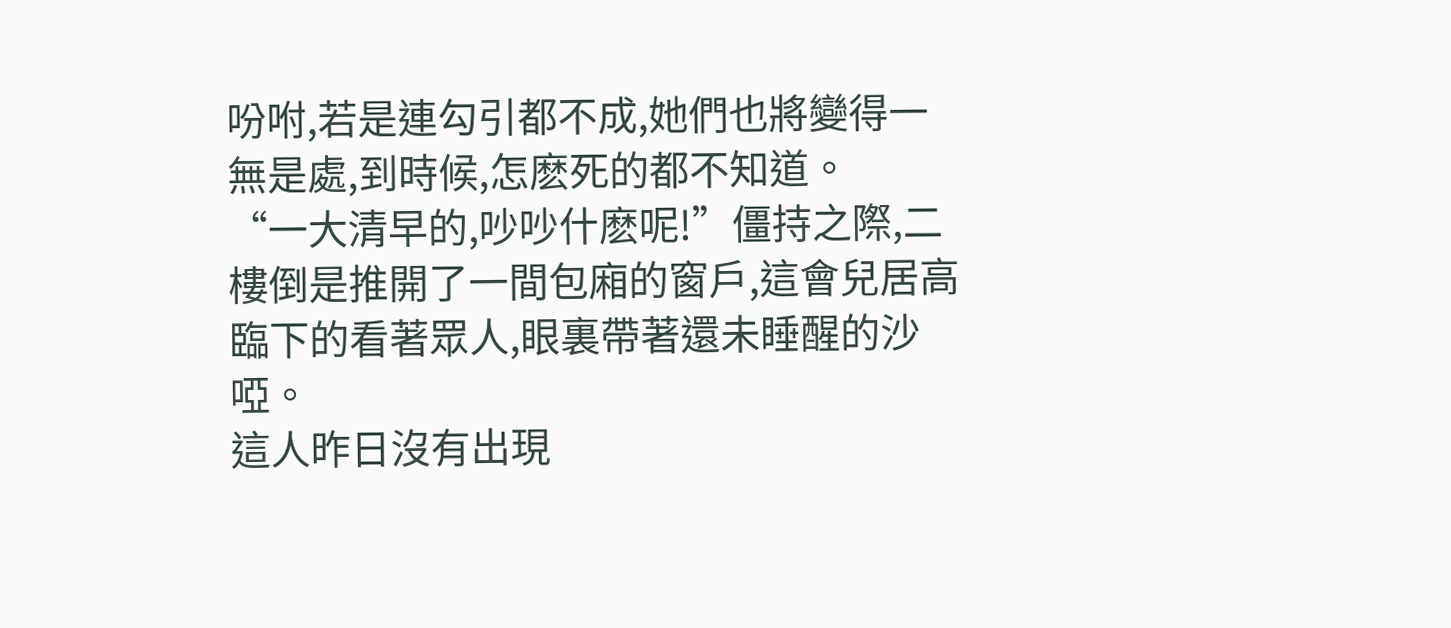吩咐,若是連勾引都不成,她們也將變得一無是處,到時候,怎麽死的都不知道。
“一大清早的,吵吵什麽呢!”僵持之際,二樓倒是推開了一間包廂的窗戶,這會兒居高臨下的看著眾人,眼裏帶著還未睡醒的沙啞。
這人昨日沒有出現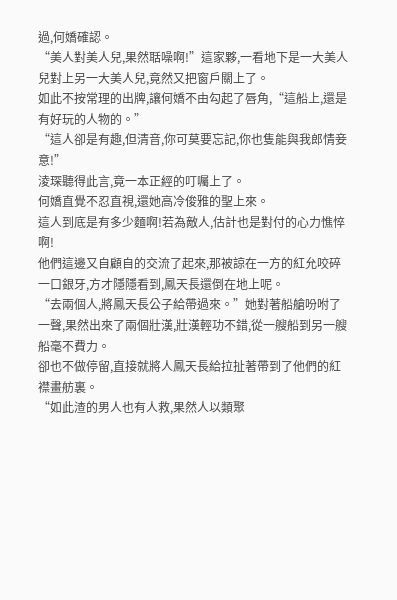過,何嬌確認。
“美人對美人兒,果然聒噪啊!”這家夥,一看地下是一大美人兒對上另一大美人兒,竟然又把窗戶關上了。
如此不按常理的出牌,讓何嬌不由勾起了唇角,“這船上,還是有好玩的人物的。”
“這人卻是有趣,但清音,你可莫要忘記,你也隻能與我郎情妾意!”
淩琛聽得此言,竟一本正經的叮囑上了。
何嬌直覺不忍直視,還她高冷俊雅的聖上來。
這人到底是有多少麵啊!若為敵人,估計也是對付的心力憔悴啊!
他們這邊又自顧自的交流了起來,那被諒在一方的紅允咬碎一口銀牙,方才隱隱看到,鳳天長還倒在地上呢。
“去兩個人,將鳳天長公子給帶過來。”她對著船艙吩咐了一聲,果然出來了兩個壯漢,壯漢輕功不錯,從一艘船到另一艘船毫不費力。
卻也不做停留,直接就將人鳳天長給拉扯著帶到了他們的紅襟畫舫裏。
“如此渣的男人也有人救,果然人以類聚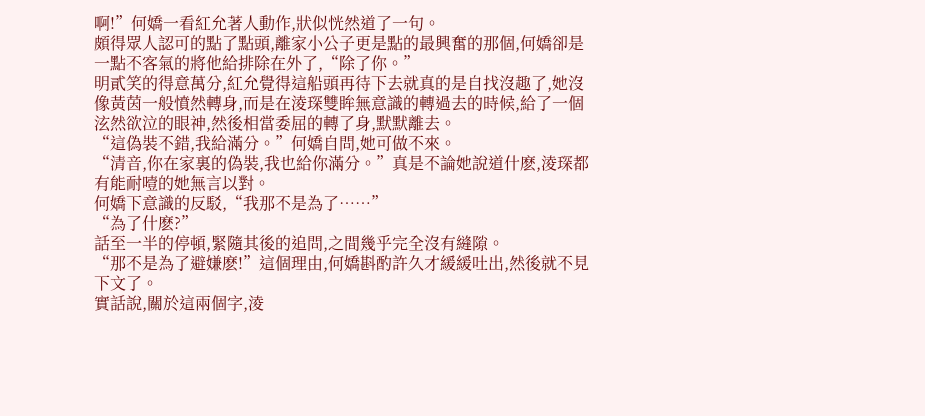啊!”何嬌一看紅允著人動作,狀似恍然道了一句。
頗得眾人認可的點了點頭,離家小公子更是點的最興奮的那個,何嬌卻是一點不客氣的將他給排除在外了,“除了你。”
明貳笑的得意萬分,紅允覺得這船頭再待下去就真的是自找沒趣了,她沒像黃茵一般憤然轉身,而是在淩琛雙眸無意識的轉過去的時候,給了一個泫然欲泣的眼神,然後相當委屈的轉了身,默默離去。
“這偽裝不錯,我給滿分。”何嬌自問,她可做不來。
“清音,你在家裏的偽裝,我也給你滿分。”真是不論她說道什麽,淩琛都有能耐噎的她無言以對。
何嬌下意識的反駁,“我那不是為了……”
“為了什麽?”
話至一半的停頓,緊隨其後的追問,之間幾乎完全沒有縫隙。
“那不是為了避嫌麽!”這個理由,何嬌斟酌許久才緩緩吐出,然後就不見下文了。
實話說,關於這兩個字,淩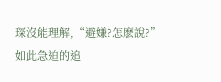琛沒能理解,“避嫌?怎麽說?”
如此急迫的追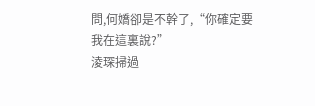問,何嬌卻是不幹了,“你確定要我在這裏說?”
淩琛掃過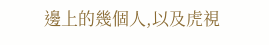邊上的幾個人,以及虎視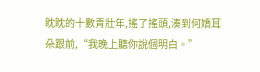眈眈的十數青壯年,搖了搖頭,湊到何嬌耳朵跟前,“我晚上聽你說個明白。”